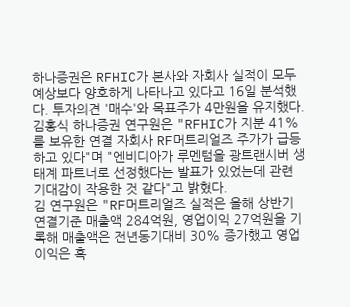하나증권은 RFHIC가 본사와 자회사 실적이 모두 예상보다 양호하게 나타나고 있다고 16일 분석했다. 투자의견 '매수'와 목표주가 4만원을 유지했다.
김홍식 하나증권 연구원은 "RFHIC가 지분 41%를 보유한 연결 자회사 RF머트리얼즈 주가가 급등하고 있다"며 "엔비디아가 루멘텀을 광트랜시버 생태계 파트너로 선정했다는 발표가 있었는데 관련 기대감이 작용한 것 같다"고 밝혔다.
김 연구원은 "RF머트리얼즈 실적은 올해 상반기 연결기준 매출액 284억원, 영업이익 27억원을 기록해 매출액은 전년동기대비 30% 증가했고 영업이익은 흑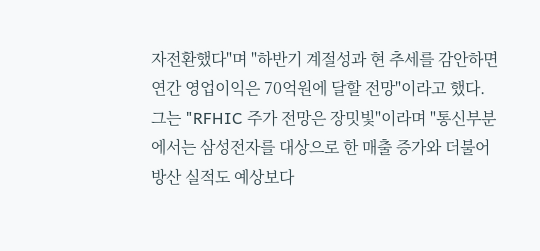자전환했다"며 "하반기 계절성과 현 추세를 감안하면 연간 영업이익은 70억원에 달할 전망"이라고 했다.
그는 "RFHIC 주가 전망은 장밋빛"이라며 "통신부분에서는 삼성전자를 대상으로 한 매출 증가와 더불어 방산 실적도 예상보다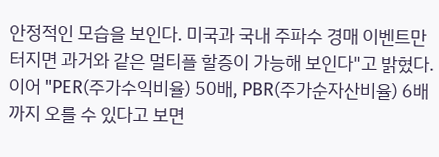안정적인 모습을 보인다. 미국과 국내 주파수 경매 이벤트만 터지면 과거와 같은 멀티플 할증이 가능해 보인다"고 밝혔다.
이어 "PER(주가수익비율) 50배, PBR(주가순자산비율) 6배까지 오를 수 있다고 보면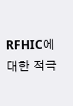RFHIC에 대한 적극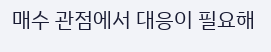매수 관점에서 대응이 필요해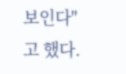보인다"고 했다.